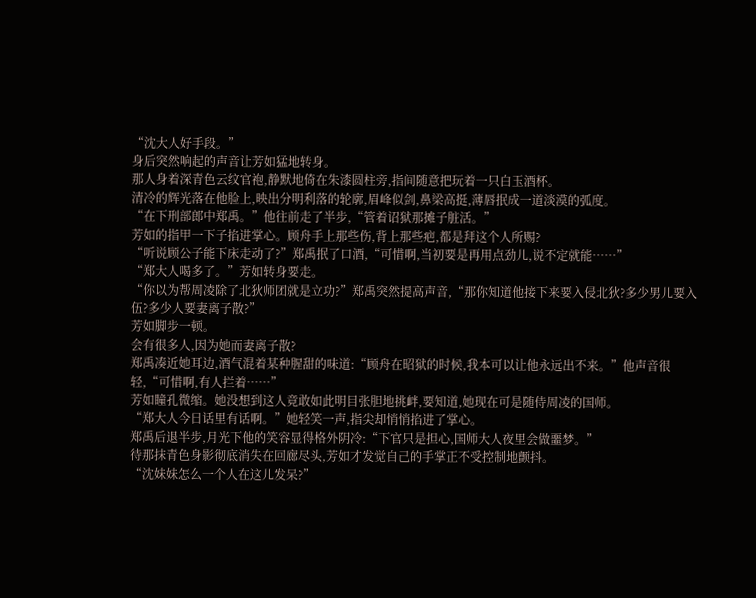“沈大人好手段。”
身后突然响起的声音让芳如猛地转身。
那人身着深青色云纹官袍,静默地倚在朱漆圆柱旁,指间随意把玩着一只白玉酒杯。
清冷的辉光落在他脸上,映出分明利落的轮廓,眉峰似剑,鼻梁高挺,薄唇抿成一道淡漠的弧度。
“在下刑部郎中郑禹。”他往前走了半步,“管着诏狱那摊子脏活。”
芳如的指甲一下子掐进掌心。顾舟手上那些伤,背上那些疤,都是拜这个人所赐?
“听说顾公子能下床走动了?”郑禹抿了口酒,“可惜啊,当初要是再用点劲儿,说不定就能……”
“郑大人喝多了。”芳如转身要走。
“你以为帮周凌除了北狄师团就是立功?”郑禹突然提高声音,“那你知道他接下来要入侵北狄?多少男儿要入伍?多少人要妻离子散?”
芳如脚步一顿。
会有很多人,因为她而妻离子散?
郑禹凑近她耳边,酒气混着某种腥甜的味道:“顾舟在昭狱的时候,我本可以让他永远出不来。”他声音很轻,“可惜啊,有人拦着……”
芳如瞳孔微缩。她没想到这人竟敢如此明目张胆地挑衅,要知道,她现在可是随侍周凌的国师。
“郑大人今日话里有话啊。”她轻笑一声,指尖却悄悄掐进了掌心。
郑禹后退半步,月光下他的笑容显得格外阴冷:“下官只是担心,国师大人夜里会做噩梦。”
待那抹青色身影彻底消失在回廊尽头,芳如才发觉自己的手掌正不受控制地颤抖。
“沈妹妹怎么一个人在这儿发呆?”